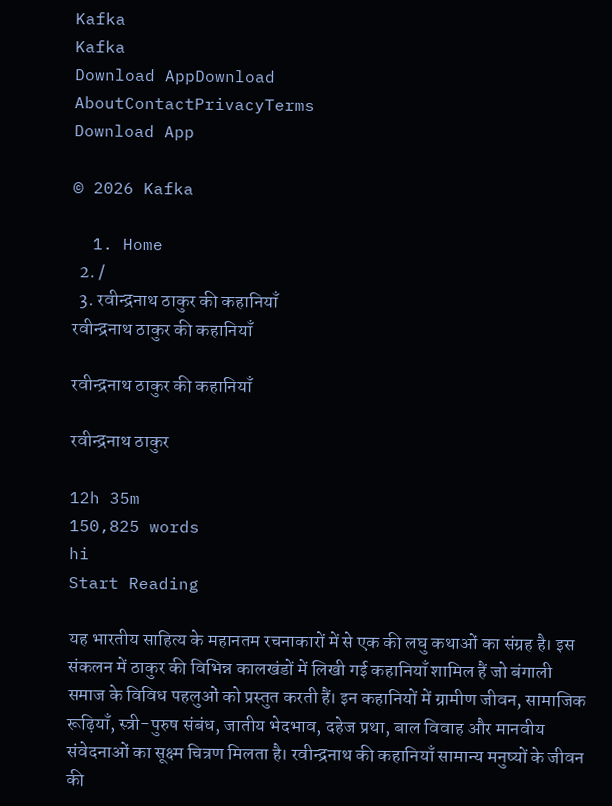Kafka
Kafka
Download AppDownload
AboutContactPrivacyTerms
Download App

© 2026 Kafka

  1. Home
  2. /
  3. रवीन्द्रनाथ ठाकुर की कहानियाँ
रवीन्द्रनाथ ठाकुर की कहानियाँ

रवीन्द्रनाथ ठाकुर की कहानियाँ

रवीन्द्रनाथ ठाकुर

12h 35m
150,825 words
hi
Start Reading

यह भारतीय साहित्य के महानतम रचनाकारों में से एक की लघु कथाओं का संग्रह है। इस संकलन में ठाकुर की विभिन्न कालखंडों में लिखी गई कहानियाँ शामिल हैं जो बंगाली समाज के विविध पहलुओं को प्रस्तुत करती हैं। इन कहानियों में ग्रामीण जीवन, सामाजिक रूढ़ियाँ, स्त्री-पुरुष संबंध, जातीय भेदभाव, दहेज प्रथा, बाल विवाह और मानवीय संवेदनाओं का सूक्ष्म चित्रण मिलता है। रवीन्द्रनाथ की कहानियाँ सामान्य मनुष्यों के जीवन की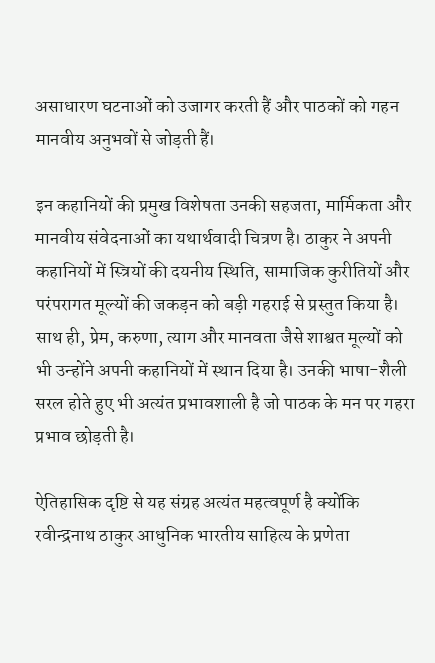असाधारण घटनाओं को उजागर करती हैं और पाठकों को गहन मानवीय अनुभवों से जोड़ती हैं।

इन कहानियों की प्रमुख विशेषता उनकी सहजता, मार्मिकता और मानवीय संवेदनाओं का यथार्थवादी चित्रण है। ठाकुर ने अपनी कहानियों में स्त्रियों की दयनीय स्थिति, सामाजिक कुरीतियों और परंपरागत मूल्यों की जकड़न को बड़ी गहराई से प्रस्तुत किया है। साथ ही, प्रेम, करुणा, त्याग और मानवता जैसे शाश्वत मूल्यों को भी उन्होंने अपनी कहानियों में स्थान दिया है। उनकी भाषा-शैली सरल होते हुए भी अत्यंत प्रभावशाली है जो पाठक के मन पर गहरा प्रभाव छोड़ती है।

ऐतिहासिक दृष्टि से यह संग्रह अत्यंत महत्वपूर्ण है क्योंकि रवीन्द्रनाथ ठाकुर आधुनिक भारतीय साहित्य के प्रणेता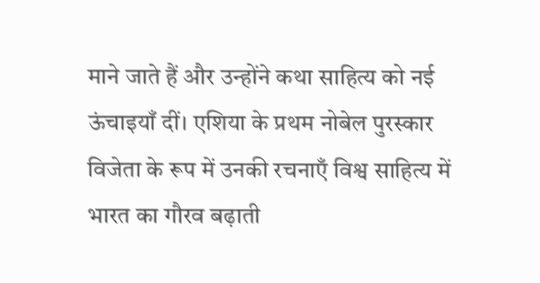माने जाते हैं और उन्होंने कथा साहित्य को नई ऊंचाइयाँ दीं। एशिया के प्रथम नोबेल पुरस्कार विजेता के रूप में उनकी रचनाएँ विश्व साहित्य में भारत का गौरव बढ़ाती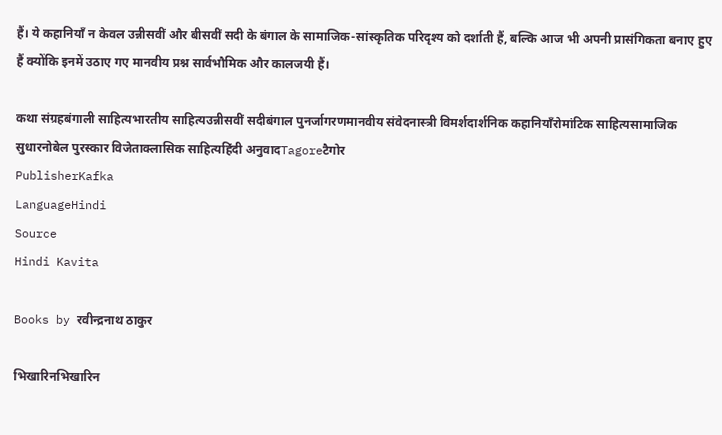हैं। ये कहानियाँ न केवल उन्नीसवीं और बीसवीं सदी के बंगाल के सामाजिक-सांस्कृतिक परिदृश्य को दर्शाती हैं, बल्कि आज भी अपनी प्रासंगिकता बनाए हुए हैं क्योंकि इनमें उठाए गए मानवीय प्रश्न सार्वभौमिक और कालजयी हैं।

कथा संग्रहबंगाली साहित्यभारतीय साहित्यउन्नीसवीं सदीबंगाल पुनर्जागरणमानवीय संवेदनास्त्री विमर्शदार्शनिक कहानियाँरोमांटिक साहित्यसामाजिक सुधारनोबेल पुरस्कार विजेताक्लासिक साहित्यहिंदी अनुवादTagoreटैगोर
PublisherKafka
LanguageHindi
Source
Hindi Kavita

Books by रवीन्द्रनाथ ठाकुर

भिखारिनभिखारिन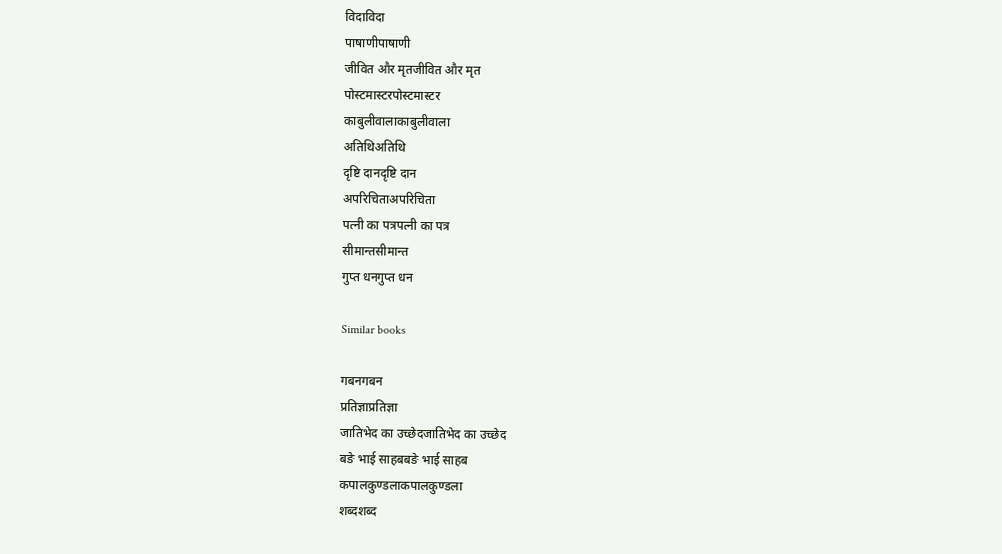विदाविदा
पाषाणीपाषाणी
जीवित और मृतजीवित और मृत
पोस्टमास्टरपोस्टमास्टर
काबुलीवालाकाबुलीवाला
अतिथिअतिथि
दृष्टि दानदृष्टि दान
अपरिचिताअपरिचिता
पत्नी का पत्रपत्नी का पत्र
सीमान्तसीमान्त
गुप्त धनगुप्त धन

Similar books

गबनगबन
प्रतिज्ञाप्रतिज्ञा
जातिभेद का उच्छेदजातिभेद का उच्छेद
बङे भाई साहबबङे भाई साहब
कपालकुण्डलाकपालकुण्डला
शब्दशब्द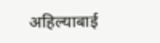अहिल्याबाई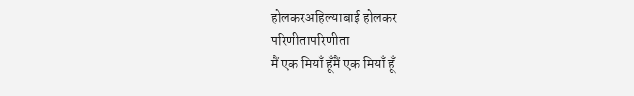होलकरअहिल्याबाई होलकर
परिणीतापरिणीता
मैं एक मियाँ हूँमैं एक मियाँ हूँ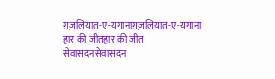ग़ज़लियात-ए-यगानाग़ज़लियात-ए-यगाना
हार की जीतहार की जीत
सेवासदनसेवासदन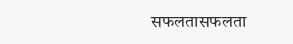सफलतासफलता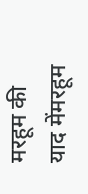मरहूम की याद मेंमरहूम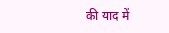की याद में